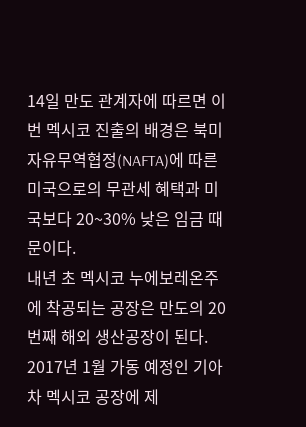14일 만도 관계자에 따르면 이번 멕시코 진출의 배경은 북미자유무역협정(NAFTA)에 따른 미국으로의 무관세 혜택과 미국보다 20~30% 낮은 임금 때문이다.
내년 초 멕시코 누에보레온주에 착공되는 공장은 만도의 20번째 해외 생산공장이 된다. 2017년 1월 가동 예정인 기아차 멕시코 공장에 제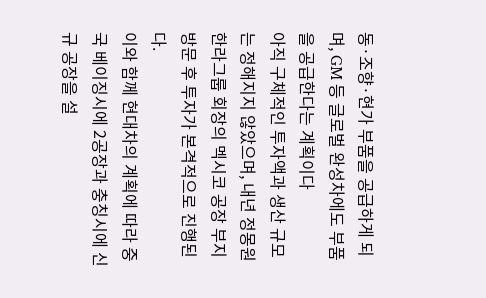동·조향·현가 부품을 공급하게 되며, GM 등 글로벌 완성차에도 부품을 공급한다는 계획이다
아직 구체적인 투자액과 생산 규모는 정해지지 않았으며, 내년 정몽원 한라그룹 회장의 멕시코 공장 부지 방문 후 투자가 본격적으로 진행된다.
이와 함께 현대차의 계획에 따라 중국 베이징시에 2공장과 충칭시에 신규 공장을 설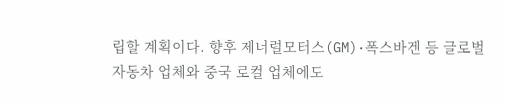립할 계획이다. 향후 제너럴모터스(GM)·폭스바겐 등 글로벌 자동차 업체와 중국 로컬 업체에도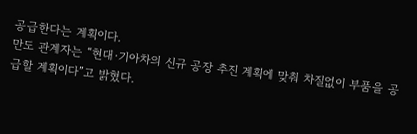공급한다는 계획이다.
만도 관계자는 “현대·기아차의 신규 공장 추진 계획에 맞춰 차질없이 부품을 공급할 계획이다”고 밝혔다.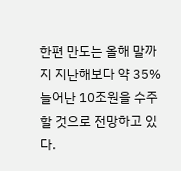한편 만도는 올해 말까지 지난해보다 약 35% 늘어난 10조원을 수주할 것으로 전망하고 있다.